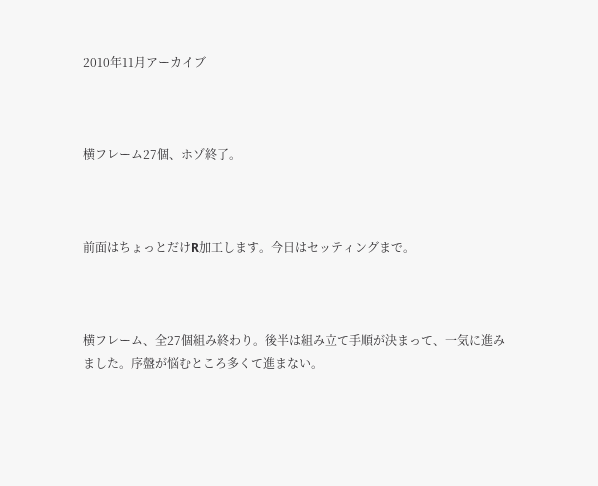2010年11月アーカイブ



横フレーム27個、ホゾ終了。



前面はちょっとだけR加工します。今日はセッティングまで。



横フレーム、全27個組み終わり。後半は組み立て手順が決まって、一気に進み
ました。序盤が悩むところ多くて進まない。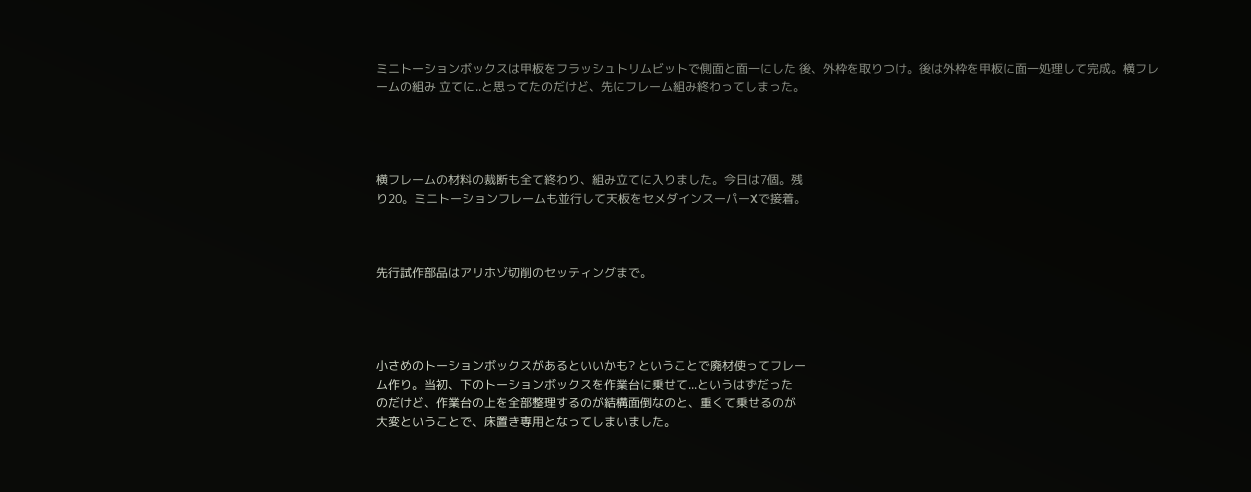ミニトーションボックスは甲板をフラッシュトリムビットで側面と面一にした 後、外枠を取りつけ。後は外枠を甲板に面一処理して完成。横フレームの組み 立てに..と思ってたのだけど、先にフレーム組み終わってしまった。




横フレームの材料の裁断も全て終わり、組み立てに入りました。今日は7個。残
り20。ミニトーションフレームも並行して天板をセメダインスーパーXで接着。



先行試作部品はアリホゾ切削のセッティングまで。




小さめのトーションボックスがあるといいかも? ということで廃材使ってフレー
ム作り。当初、下のトーションボックスを作業台に乗せて...というはずだった
のだけど、作業台の上を全部整理するのが結構面倒なのと、重くて乗せるのが
大変ということで、床置き専用となってしまいました。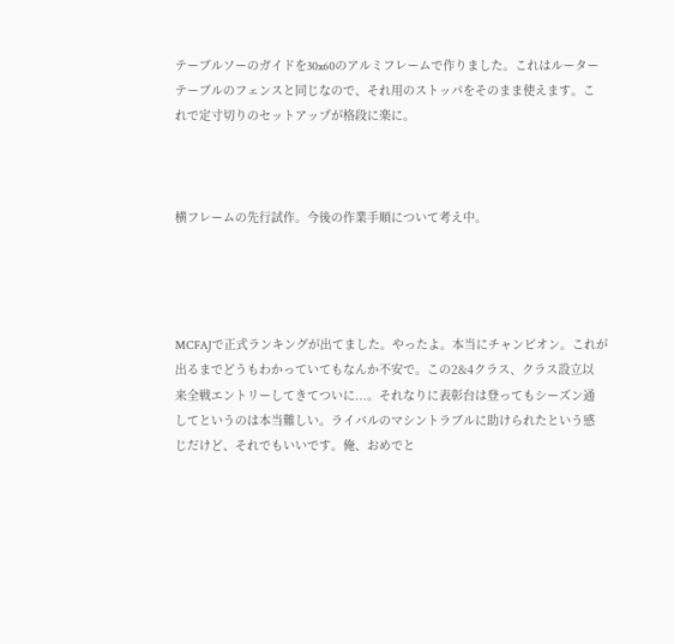テーブルソーのガイドを30x60のアルミフレームで作りました。これはルーター
テーブルのフェンスと同じなので、それ用のストッパをそのまま使えます。こ
れで定寸切りのセットアップが格段に楽に。



横フレームの先行試作。今後の作業手順について考え中。




MCFAJで正式ランキングが出てました。やったよ。本当にチャンピオン。これが
出るまでどうもわかっていてもなんか不安で。この2&4クラス、クラス設立以
来全戦エントリーしてきてついに...。それなりに表彰台は登ってもシーズン通
してというのは本当難しい。ライバルのマシントラブルに助けられたという感
じだけど、それでもいいです。俺、おめでと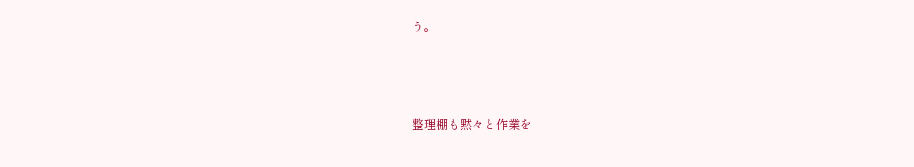う。



整理棚も黙々と作業を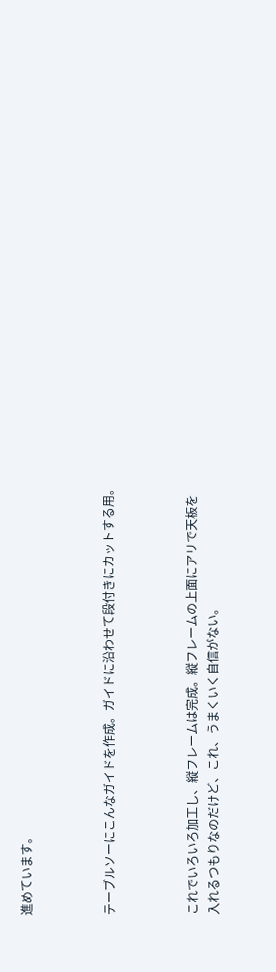進めています。



テーブルソーにこんなガイドを作成。ガイドに沿わせて段付きにカットする用。



これでいろいろ加工し、縦フレームは完成。縦フレームの上面にアリで天板を 入れるつもりなのだけど、これ、うまくいく自信がない。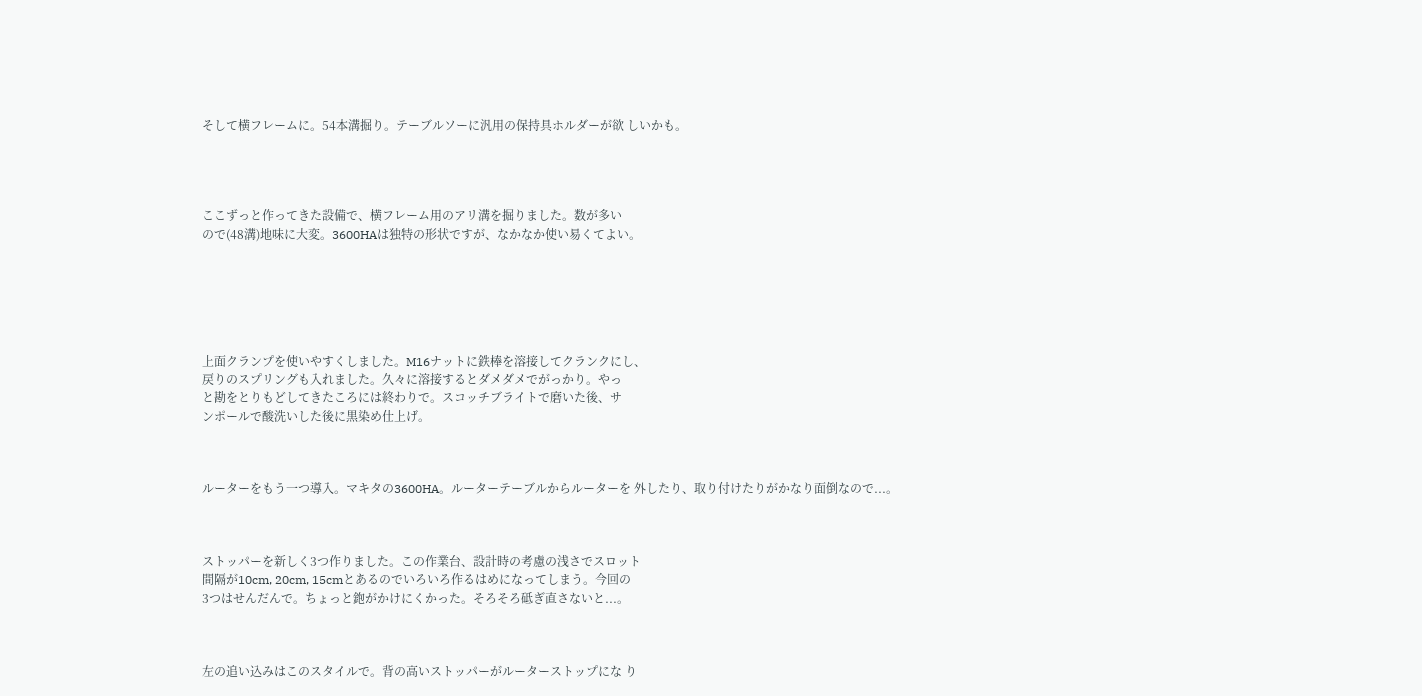そして横フレームに。54本溝掘り。テーブルソーに汎用の保持具ホルダーが欲 しいかも。




ここずっと作ってきた設備で、横フレーム用のアリ溝を掘りました。数が多い
ので(48溝)地味に大変。3600HAは独特の形状ですが、なかなか使い易くてよい。






上面クランプを使いやすくしました。M16ナットに鉄棒を溶接してクランクにし、
戻りのスプリングも入れました。久々に溶接するとダメダメでがっかり。やっ
と勘をとりもどしてきたころには終わりで。スコッチブライトで磨いた後、サ
ンポールで酸洗いした後に黒染め仕上げ。



ルーターをもう一つ導入。マキタの3600HA。ルーターテーブルからルーターを 外したり、取り付けたりがかなり面倒なので...。



ストッパーを新しく3つ作りました。この作業台、設計時の考慮の浅さでスロット
間隔が10cm, 20cm, 15cmとあるのでいろいろ作るはめになってしまう。今回の
3つはせんだんで。ちょっと鉋がかけにくかった。そろそろ砥ぎ直さないと...。



左の追い込みはこのスタイルで。背の高いストッパーがルーターストップにな り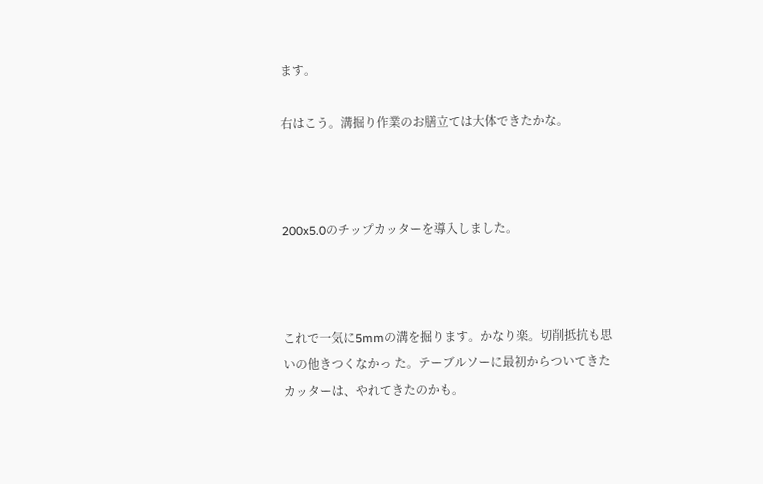ます。

右はこう。溝掘り作業のお膳立ては大体できたかな。



200x5.0のチップカッターを導入しました。



これで一気に5mmの溝を掘ります。かなり楽。切削抵抗も思いの他きつくなかっ た。テーブルソーに最初からついてきたカッターは、やれてきたのかも。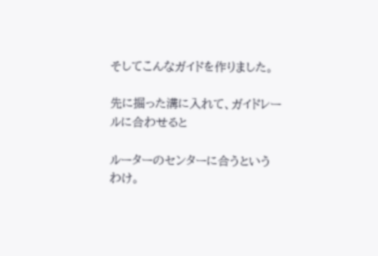そしてこんなガイドを作りました。

先に掘った溝に入れて、ガイドレールに合わせると

ルーターのセンターに合うというわけ。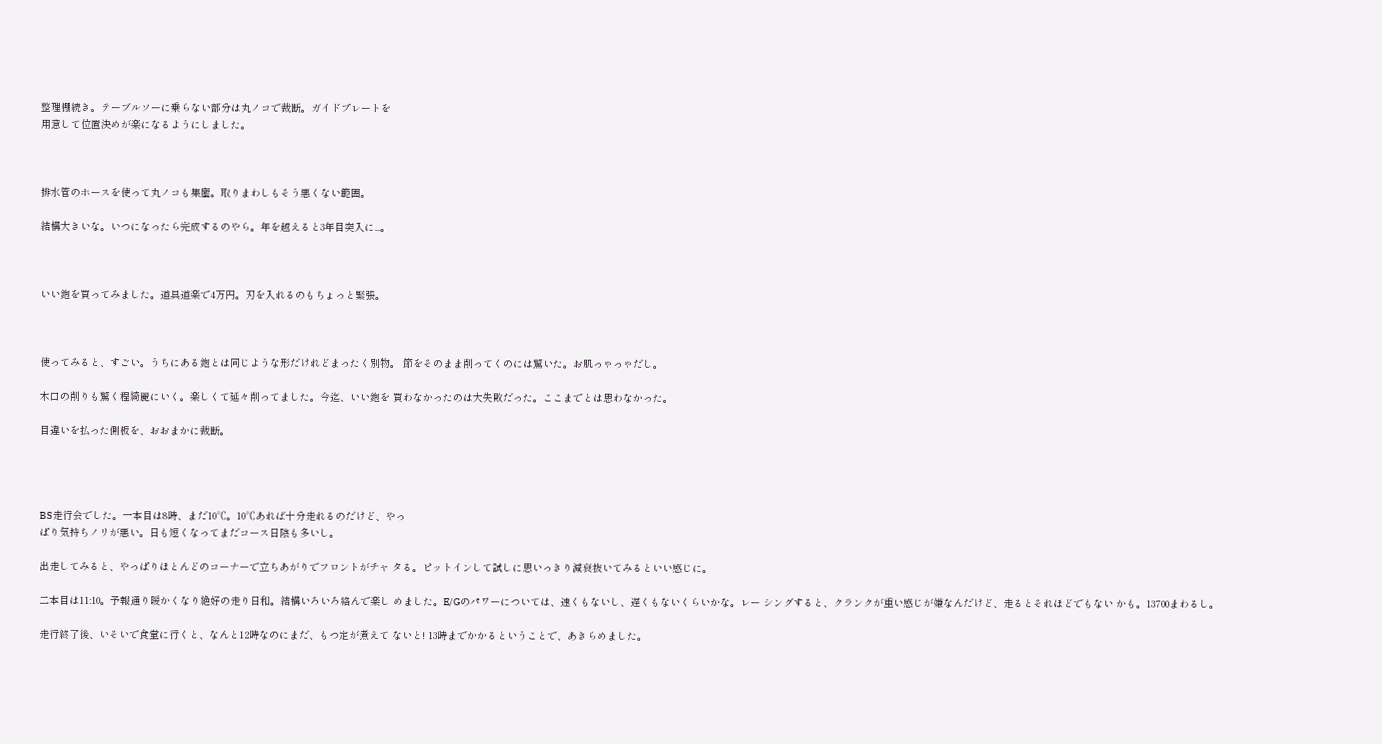整理棚続き。テーブルソーに乗らない部分は丸ノコで裁断。ガイドプレートを
用意して位置決めが楽になるようにしました。



排水管のホースを使って丸ノコも集塵。取りまわしもそう悪くない範囲。

結構大きいな。いつになったら完成するのやら。年を越えると3年目突入に...。



いい鉋を買ってみました。道具道楽で4万円。刃を入れるのもちょっと緊張。



使ってみると、すごい。うちにある鉋とは同じような形だけれどまったく別物。 節をそのまま削ってくのには驚いた。お肌っゃっゃだし。

木口の削りも驚く程綺麗にいく。楽しくて延々削ってました。今迄、いい鉋を 買わなかったのは大失敗だった。ここまでとは思わなかった。

目違いを払った側板を、おおまかに裁断。




BS走行会でした。一本目は8時、まだ10℃。10℃あれば十分走れるのだけど、やっ
ぱり気持ちノリが悪い。日も短くなってまだコース日陰も多いし。

出走してみると、やっぱりほとんどのコーナーで立ちあがりでフロントがチャ タる。ピットインして試しに思いっきり減衰抜いてみるといい感じに。

二本目は11:10。予報通り暖かくなり絶好の走り日和。結構いろいろ絡んで楽し めました。E/Gのパワーについては、速くもないし、遅くもないくらいかな。レー シングすると、クランクが重い感じが嫌なんだけど、走るとそれほどでもない かも。13700まわるし。

走行終了後、いそいで食堂に行くと、なんと12時なのにまだ、もつ定が煮えて ないと! 13時までかかるということで、あきらめました。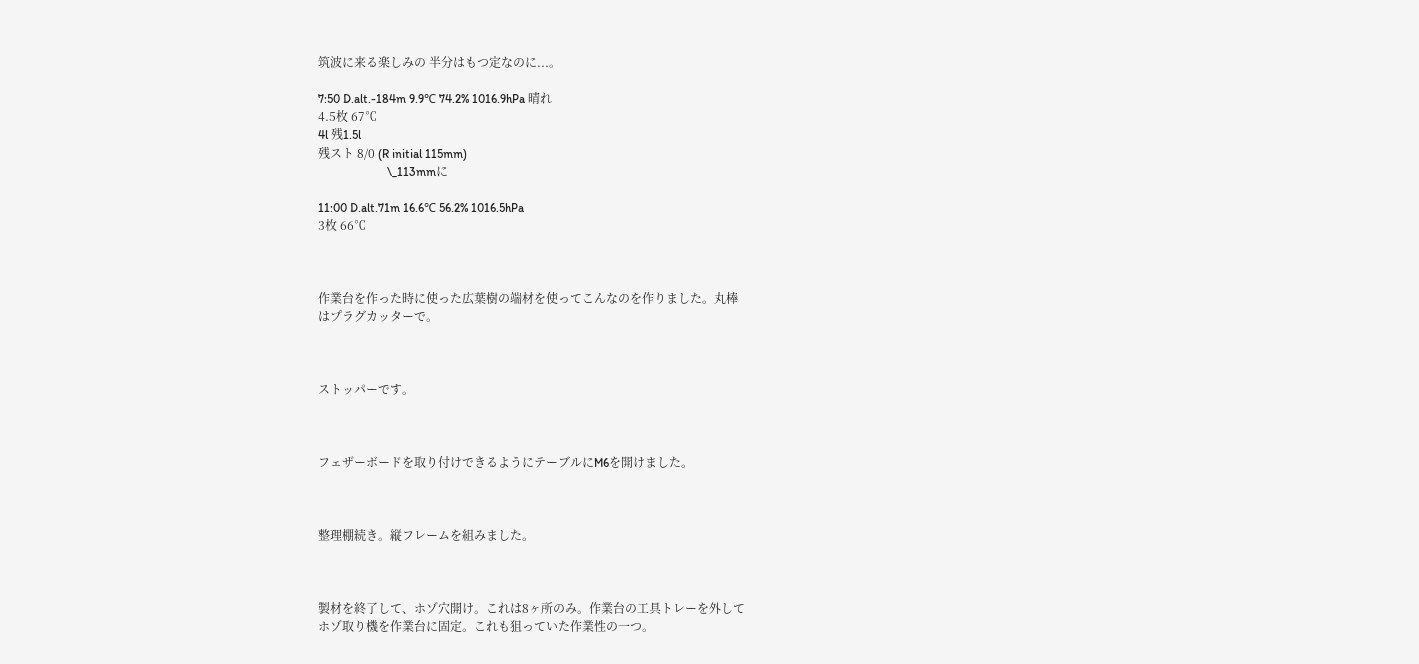筑波に来る楽しみの 半分はもつ定なのに...。

7:50 D.alt.-184m 9.9℃ 74.2% 1016.9hPa 晴れ
4.5枚 67℃
4l 残1.5l
残スト 8/0 (R initial 115mm)
                       \_113mmに

11:00 D.alt.71m 16.6℃ 56.2% 1016.5hPa
3枚 66℃



作業台を作った時に使った広葉樹の端材を使ってこんなのを作りました。丸棒
はプラグカッターで。



ストッパーです。



フェザーボードを取り付けできるようにテーブルにM6を開けました。



整理棚続き。縦フレームを組みました。



製材を終了して、ホゾ穴開け。これは8ヶ所のみ。作業台の工具トレーを外して
ホゾ取り機を作業台に固定。これも狙っていた作業性の一つ。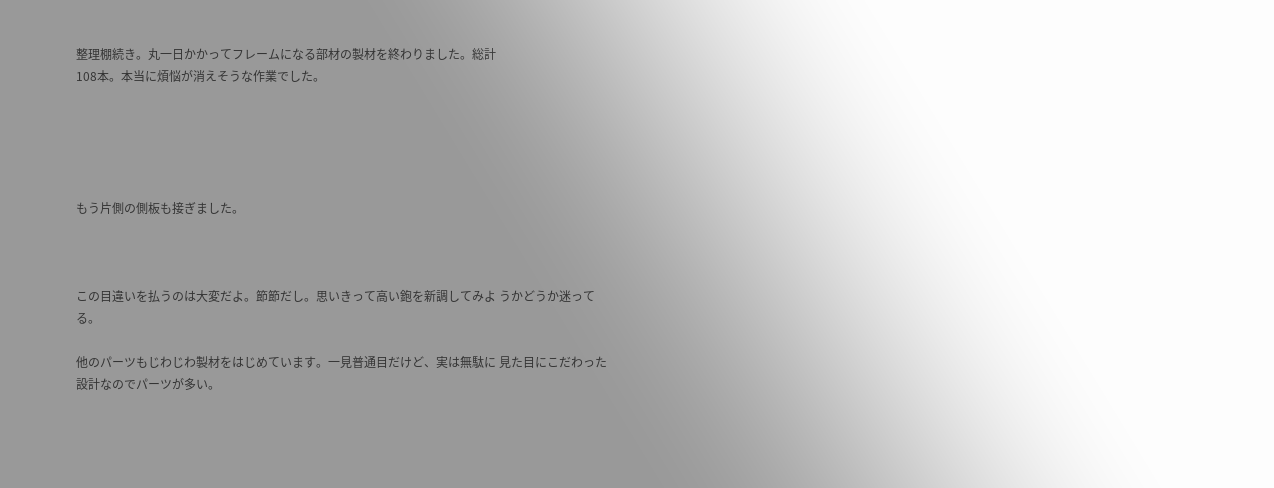整理棚続き。丸一日かかってフレームになる部材の製材を終わりました。総計
108本。本当に煩悩が消えそうな作業でした。





もう片側の側板も接ぎました。



この目違いを払うのは大変だよ。節節だし。思いきって高い鉋を新調してみよ うかどうか迷ってる。

他のパーツもじわじわ製材をはじめています。一見普通目だけど、実は無駄に 見た目にこだわった設計なのでパーツが多い。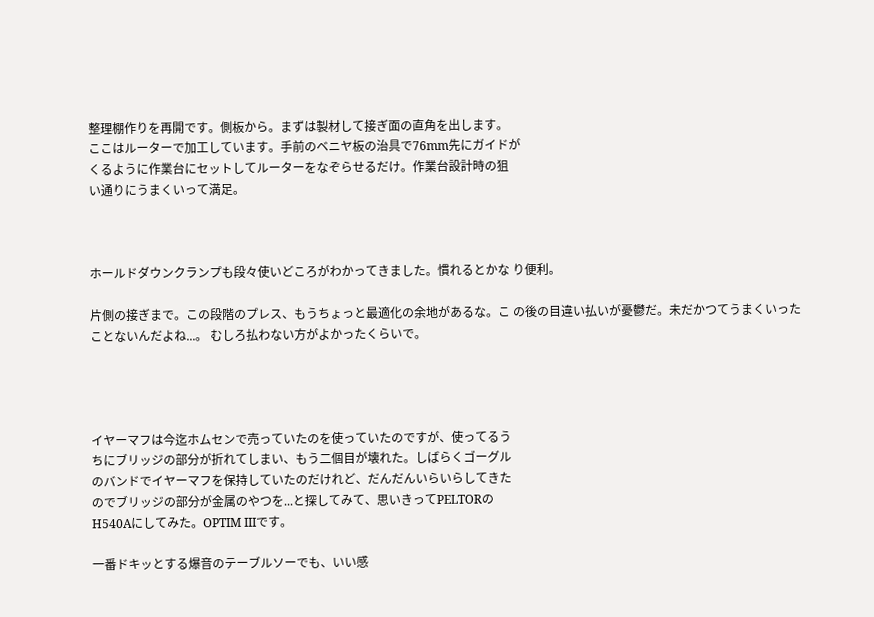整理棚作りを再開です。側板から。まずは製材して接ぎ面の直角を出します。
ここはルーターで加工しています。手前のベニヤ板の治具で76mm先にガイドが
くるように作業台にセットしてルーターをなぞらせるだけ。作業台設計時の狙
い通りにうまくいって満足。



ホールドダウンクランプも段々使いどころがわかってきました。慣れるとかな り便利。

片側の接ぎまで。この段階のプレス、もうちょっと最適化の余地があるな。こ の後の目違い払いが憂鬱だ。未だかつてうまくいったことないんだよね...。 むしろ払わない方がよかったくらいで。




イヤーマフは今迄ホムセンで売っていたのを使っていたのですが、使ってるう
ちにブリッジの部分が折れてしまい、もう二個目が壊れた。しばらくゴーグル
のバンドでイヤーマフを保持していたのだけれど、だんだんいらいらしてきた
のでブリッジの部分が金属のやつを...と探してみて、思いきってPELTORの
H540Aにしてみた。OPTIM IIIです。

一番ドキッとする爆音のテーブルソーでも、いい感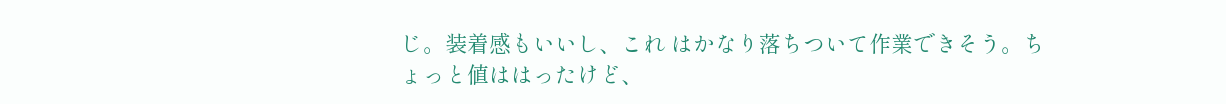じ。装着感もいいし、これ はかなり落ちついて作業できそう。ちょっと値ははったけど、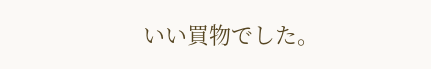いい買物でした。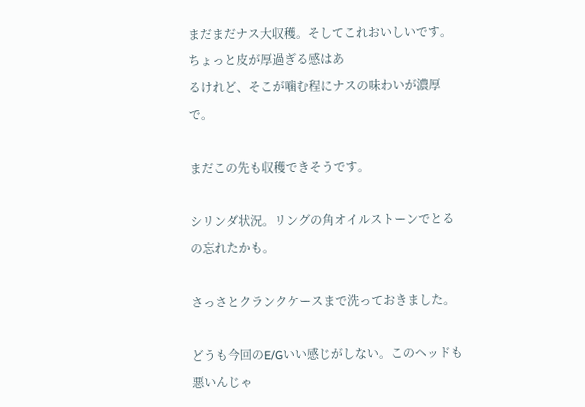まだまだナス大収穫。そしてこれおいしいです。ちょっと皮が厚過ぎる感はあ
るけれど、そこが噛む程にナスの味わいが濃厚で。

まだこの先も収穫できそうです。

シリンダ状況。リングの角オイルストーンでとるの忘れたかも。

さっさとクランクケースまで洗っておきました。

どうも今回のE/Gいい感じがしない。このヘッドも悪いんじゃ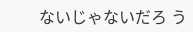ないじゃないだろ う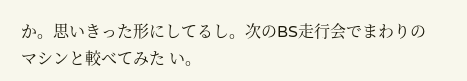か。思いきった形にしてるし。次のBS走行会でまわりのマシンと較べてみた い。